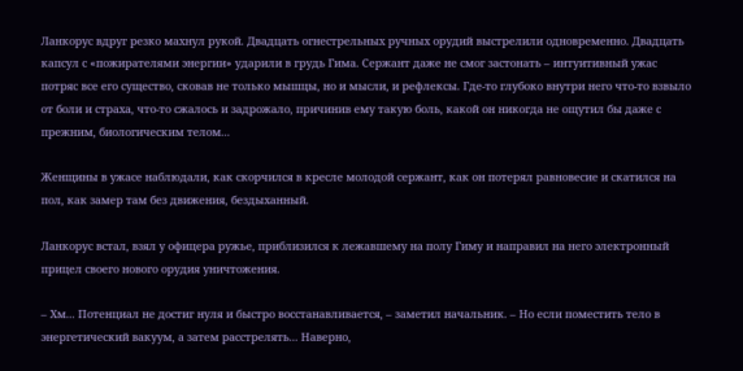Ланкорус вдруг резко махнул рукой. Двадцать огнестрельных ручных орудий выстрелили одновременно. Двадцать капсул с «пожирателями энергии» ударили в грудь Гима. Сержант даже не смог застонать – интуитивный ужас потряс все его существо, сковав не только мышцы, но и мысли, и рефлексы. Где-то глубоко внутри него что-то взвыло от боли и страха, что-то сжалось и задрожало, причинив ему такую боль, какой он никогда не ощутил бы даже с прежним, биологическим телом...

Женщины в ужасе наблюдали, как скорчился в кресле молодой сержант, как он потерял равновесие и скатился на пол, как замер там без движения, бездыханный.

Ланкорус встал, взял у офицера ружье, приблизился к лежавшему на полу Гиму и направил на него электронный прицел своего нового орудия уничтожения.

– Хм... Потенциал не достиг нуля и быстро восстанавливается, – заметил начальник. – Но если поместить тело в энергетический вакуум, а затем расстрелять... Наверно,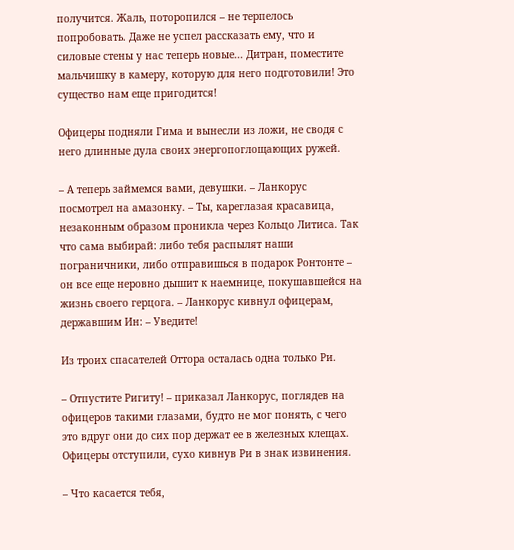получится. Жаль, поторопился – не терпелось попробовать. Даже не успел рассказать ему, что и силовые стены у нас теперь новые... Дитран, поместите мальчишку в камеру, которую для него подготовили! Это существо нам еще пригодится!

Офицеры подняли Гима и вынесли из ложи, не сводя с него длинные дула своих энергопоглощающих ружей.

– А теперь займемся вами, девушки. – Ланкорус посмотрел на амазонку. – Ты, кареглазая красавица, незаконным образом проникла через Кольцо Литиса. Так что сама выбирай: либо тебя распылят наши пограничники, либо отправишься в подарок Ронтонте – он все еще неровно дышит к наемнице, покушавшейся на жизнь своего герцога. – Ланкорус кивнул офицерам, державшим Ин: – Уведите!

Из троих спасателей Оттора осталась одна только Ри.

– Отпустите Ригиту! – приказал Ланкорус, поглядев на офицеров такими глазами, будто не мог понять, с чего это вдруг они до сих пор держат ее в железных клещах. Офицеры отступили, сухо кивнув Ри в знак извинения.

– Что касается тебя,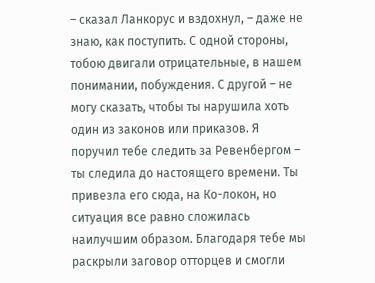– сказал Ланкорус и вздохнул, – даже не знаю, как поступить. С одной стороны, тобою двигали отрицательные, в нашем понимании, побуждения. С другой – не могу сказать, чтобы ты нарушила хоть один из законов или приказов. Я поручил тебе следить за Ревенбергом – ты следила до настоящего времени. Ты привезла его сюда, на Ко-локон, но ситуация все равно сложилась наилучшим образом. Благодаря тебе мы раскрыли заговор отторцев и смогли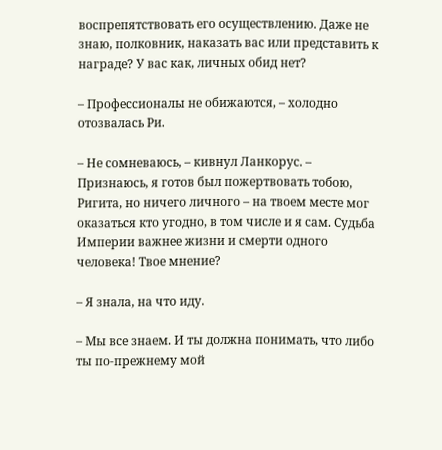воспрепятствовать его осуществлению. Даже не знаю, полковник, наказать вас или представить к награде? У вас как, личных обид нет?

– Профессионалы не обижаются, – холодно отозвалась Ри.

– Не сомневаюсь, – кивнул Ланкорус. – Признаюсь, я готов был пожертвовать тобою, Ригита, но ничего личного – на твоем месте мог оказаться кто угодно, в том числе и я сам. Судьба Империи важнее жизни и смерти одного человека! Твое мнение?

– Я знала, на что иду.

– Мы все знаем. И ты должна понимать, что либо ты по-прежнему мой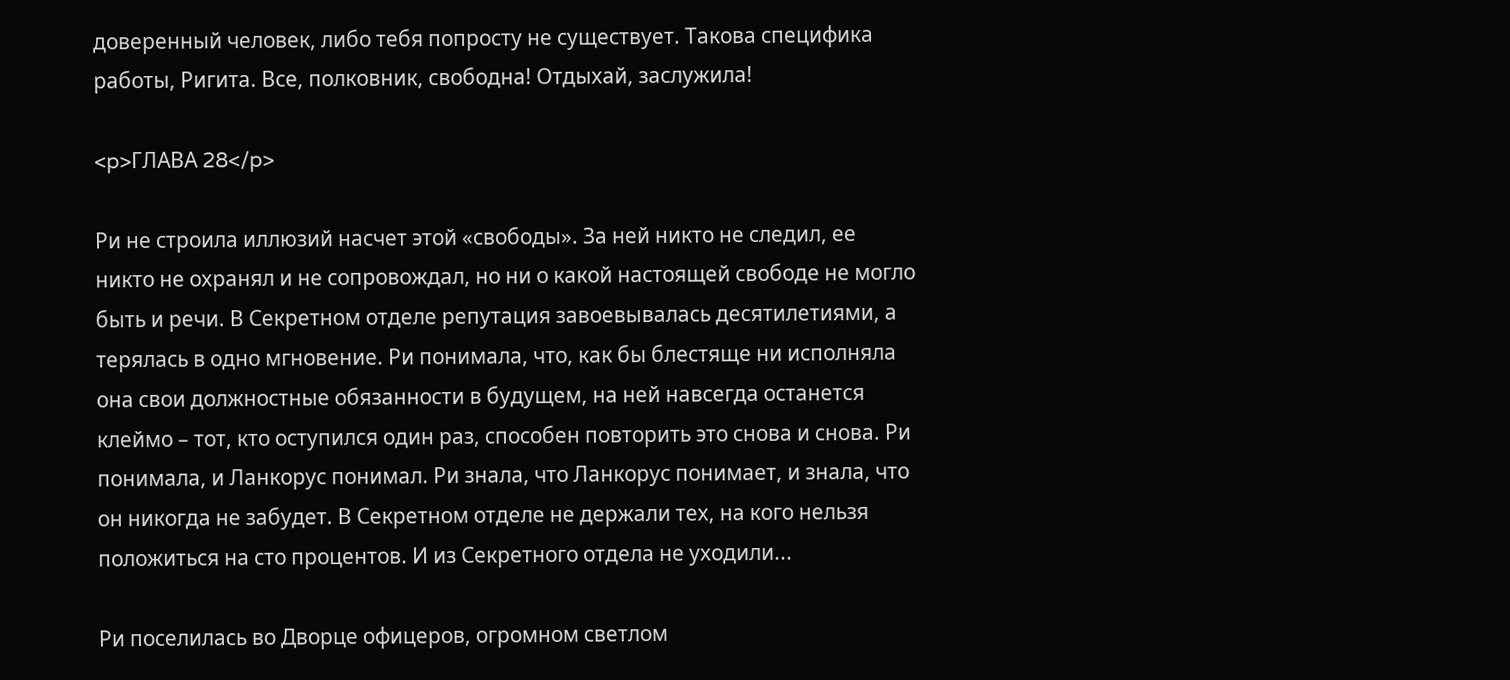доверенный человек, либо тебя попросту не существует. Такова специфика работы, Ригита. Все, полковник, свободна! Отдыхай, заслужила!

<p>ГЛАВА 28</p>

Ри не строила иллюзий насчет этой «свободы». За ней никто не следил, ее никто не охранял и не сопровождал, но ни о какой настоящей свободе не могло быть и речи. В Секретном отделе репутация завоевывалась десятилетиями, а терялась в одно мгновение. Ри понимала, что, как бы блестяще ни исполняла она свои должностные обязанности в будущем, на ней навсегда останется клеймо – тот, кто оступился один раз, способен повторить это снова и снова. Ри понимала, и Ланкорус понимал. Ри знала, что Ланкорус понимает, и знала, что он никогда не забудет. В Секретном отделе не держали тех, на кого нельзя положиться на сто процентов. И из Секретного отдела не уходили...

Ри поселилась во Дворце офицеров, огромном светлом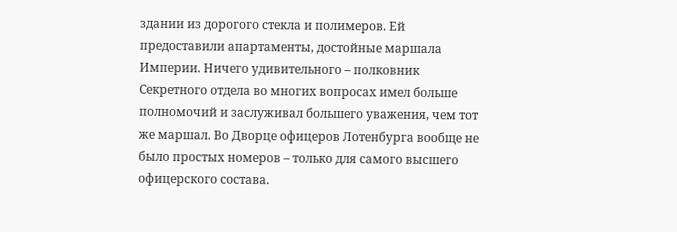здании из дорогого стекла и полимеров. Ей предоставили апартаменты, достойные маршала Империи. Ничего удивительного – полковник Секретного отдела во многих вопросах имел больше полномочий и заслуживал большего уважения, чем тот же маршал. Во Дворце офицеров Лотенбурга вообще не было простых номеров – только для самого высшего офицерского состава.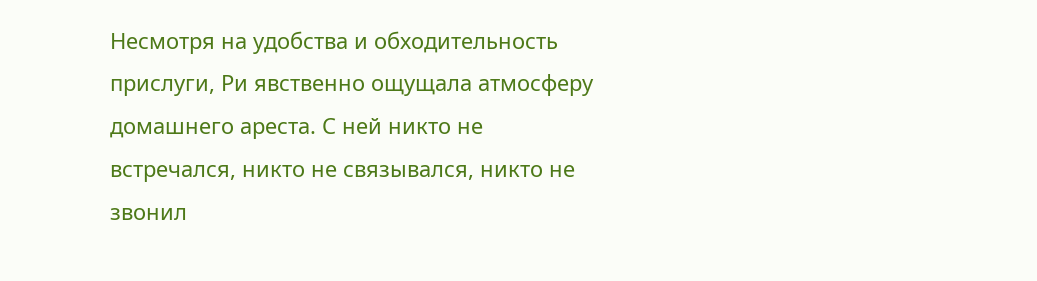Несмотря на удобства и обходительность прислуги, Ри явственно ощущала атмосферу домашнего ареста. С ней никто не встречался, никто не связывался, никто не звонил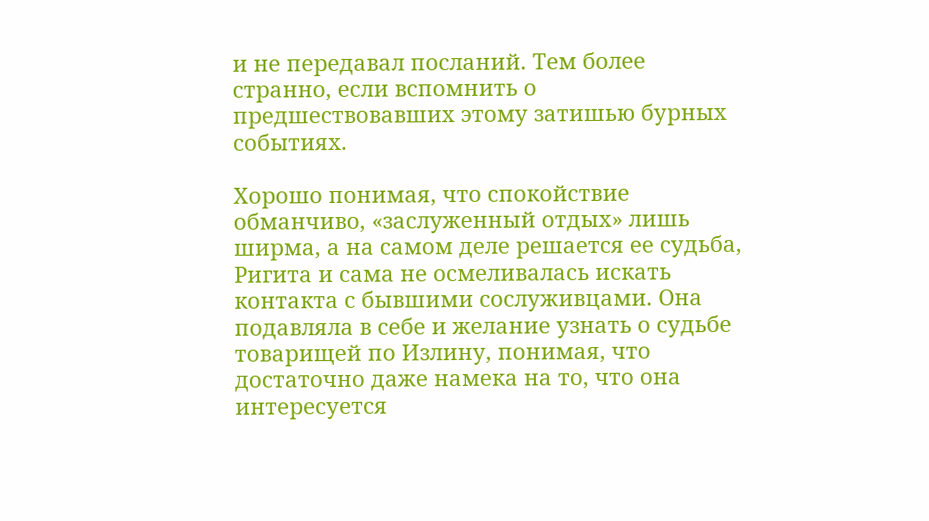и не передавал посланий. Тем более странно, если вспомнить о предшествовавших этому затишью бурных событиях.

Хорошо понимая, что спокойствие обманчиво, «заслуженный отдых» лишь ширма, а на самом деле решается ее судьба, Ригита и сама не осмеливалась искать контакта с бывшими сослуживцами. Она подавляла в себе и желание узнать о судьбе товарищей по Излину, понимая, что достаточно даже намека на то, что она интересуется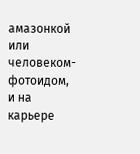амазонкой или человеком-фотоидом, и на карьере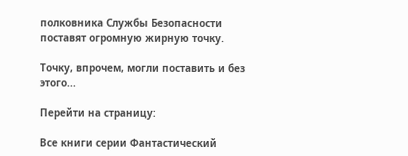полковника Службы Безопасности поставят огромную жирную точку.

Точку, впрочем, могли поставить и без этого...

Перейти на страницу:

Все книги серии Фантастический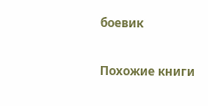боевик

Похожие книги